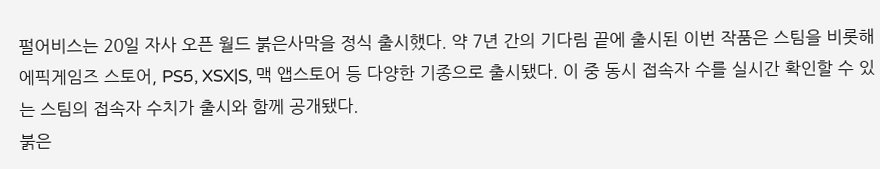펄어비스는 20일 자사 오픈 월드 붉은사막을 정식 출시했다. 약 7년 간의 기다림 끝에 출시된 이번 작품은 스팀을 비롯해 에픽게임즈 스토어, PS5, XSX|S, 맥 앱스토어 등 다양한 기종으로 출시됐다. 이 중 동시 접속자 수를 실시간 확인할 수 있는 스팀의 접속자 수치가 출시와 함께 공개됐다.
붉은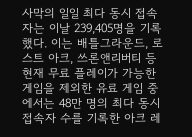사막의 일일 최다 동시 접속자는 이날 239,405명을 기록했다. 이는 배틀그라운드, 로스트 아크, 쓰론앤리버티 등 현재 무료 플레이가 가능한 게임을 제외한 유료 게임 중에서는 48만 명의 최다 동시 접속자 수를 기록한 아크 레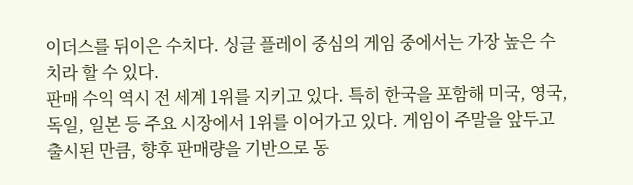이더스를 뒤이은 수치다. 싱글 플레이 중심의 게임 중에서는 가장 높은 수치라 할 수 있다.
판매 수익 역시 전 세계 1위를 지키고 있다. 특히 한국을 포함해 미국, 영국, 독일, 일본 등 주요 시장에서 1위를 이어가고 있다. 게임이 주말을 앞두고 출시된 만큼, 향후 판매량을 기반으로 동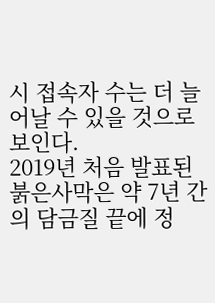시 접속자 수는 더 늘어날 수 있을 것으로 보인다.
2019년 처음 발표된 붉은사막은 약 7년 간의 담금질 끝에 정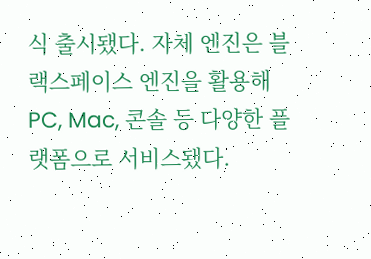식 출시됐다. 자체 엔진은 블랙스페이스 엔진을 활용해 PC, Mac, 콘솔 등 다양한 플랫폼으로 서비스됐다.